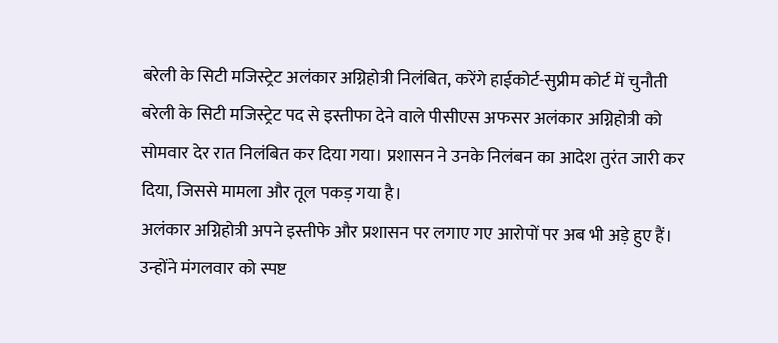बरेली के सिटी मजिस्ट्रेट अलंकार अग्निहोत्री निलंबित, करेंगे हाईकोर्ट-सुप्रीम कोर्ट में चुनौती
बरेली के सिटी मजिस्ट्रेट पद से इस्तीफा देने वाले पीसीएस अफसर अलंकार अग्निहोत्री को सोमवार देर रात निलंबित कर दिया गया। प्रशासन ने उनके निलंबन का आदेश तुरंत जारी कर दिया, जिससे मामला और तूल पकड़ गया है।
अलंकार अग्निहोत्री अपने इस्तीफे और प्रशासन पर लगाए गए आरोपों पर अब भी अड़े हुए हैं। उन्होंने मंगलवार को स्पष्ट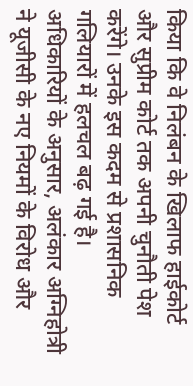किया कि वे निलंबन के खिलाफ हाईकोर्ट और सुप्रीम कोर्ट तक अपनी चुनौती पेश करेंगे। उनके इस कदम से प्रशासनिक गलियारों में हलचल बढ़ गई है।
अधिकारियों के अनुसार, अलंकार अग्निहोत्री ने यूजीसी के नए नियमों के विरोध और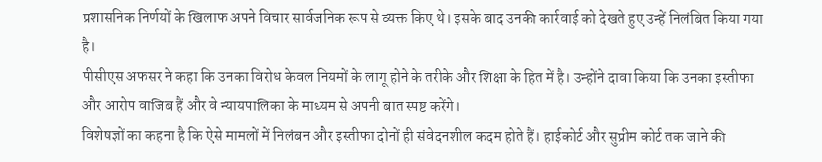प्रशासनिक निर्णयों के खिलाफ अपने विचार सार्वजनिक रूप से व्यक्त किए थे। इसके बाद उनकी कार्रवाई को देखते हुए उन्हें निलंबित किया गया है।
पीसीएस अफसर ने कहा कि उनका विरोध केवल नियमों के लागू होने के तरीके और शिक्षा के हित में है। उन्होंने दावा किया कि उनका इस्तीफा और आरोप वाजिब हैं और वे न्यायपालिका के माध्यम से अपनी बात स्पष्ट करेंगे।
विशेषज्ञों का कहना है कि ऐसे मामलों में निलंबन और इस्तीफा दोनों ही संवेदनशील कदम होते हैं। हाईकोर्ट और सुप्रीम कोर्ट तक जाने की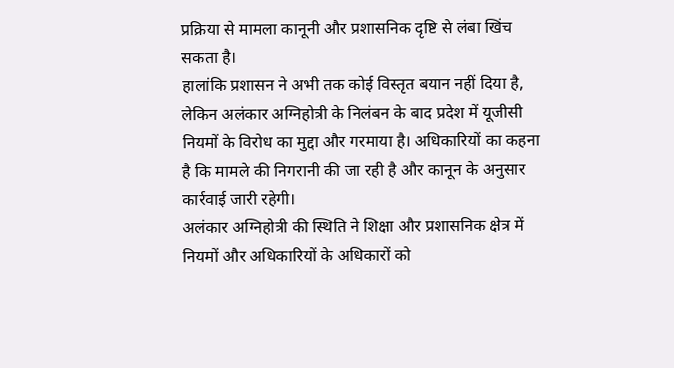प्रक्रिया से मामला कानूनी और प्रशासनिक दृष्टि से लंबा खिंच सकता है।
हालांकि प्रशासन ने अभी तक कोई विस्तृत बयान नहीं दिया है, लेकिन अलंकार अग्निहोत्री के निलंबन के बाद प्रदेश में यूजीसी नियमों के विरोध का मुद्दा और गरमाया है। अधिकारियों का कहना है कि मामले की निगरानी की जा रही है और कानून के अनुसार कार्रवाई जारी रहेगी।
अलंकार अग्निहोत्री की स्थिति ने शिक्षा और प्रशासनिक क्षेत्र में नियमों और अधिकारियों के अधिकारों को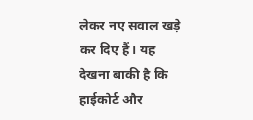लेकर नए सवाल खड़े कर दिए हैं। यह देखना बाकी है कि हाईकोर्ट और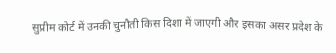सुप्रीम कोर्ट में उनकी चुनौती किस दिशा में जाएगी और इसका असर प्रदेश के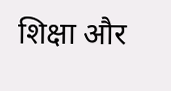शिक्षा और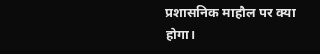प्रशासनिक माहौल पर क्या होगा।